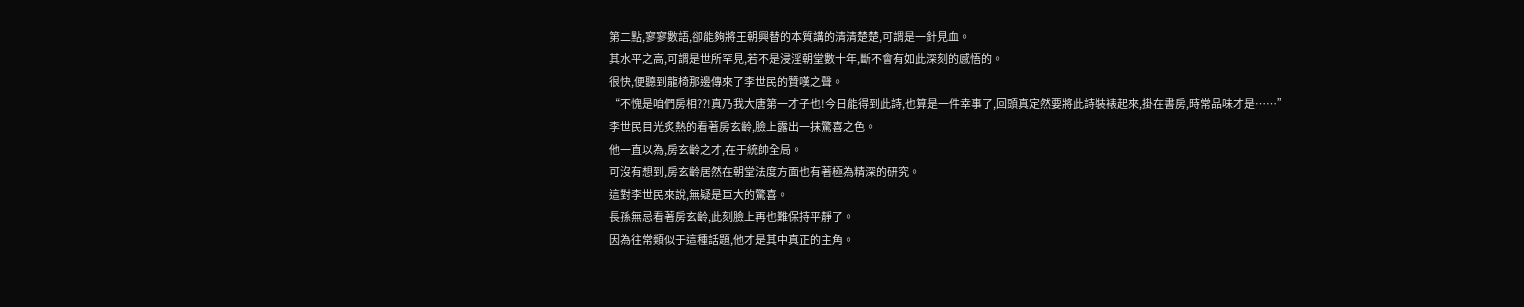第二點,寥寥數語,卻能夠將王朝興替的本質講的清清楚楚,可謂是一針見血。
其水平之高,可謂是世所罕見,若不是浸淫朝堂數十年,斷不會有如此深刻的感悟的。
很快,便聽到龍椅那邊傳來了李世民的贊嘆之聲。
“不愧是咱們房相??!真乃我大唐第一才子也!今日能得到此詩,也算是一件幸事了,回頭真定然要將此詩裝裱起來,掛在書房,時常品味才是……”
李世民目光炙熱的看著房玄齡,臉上露出一抹驚喜之色。
他一直以為,房玄齡之才,在于統帥全局。
可沒有想到,房玄齡居然在朝堂法度方面也有著極為精深的研究。
這對李世民來說,無疑是巨大的驚喜。
長孫無忌看著房玄齡,此刻臉上再也難保持平靜了。
因為往常類似于這種話題,他才是其中真正的主角。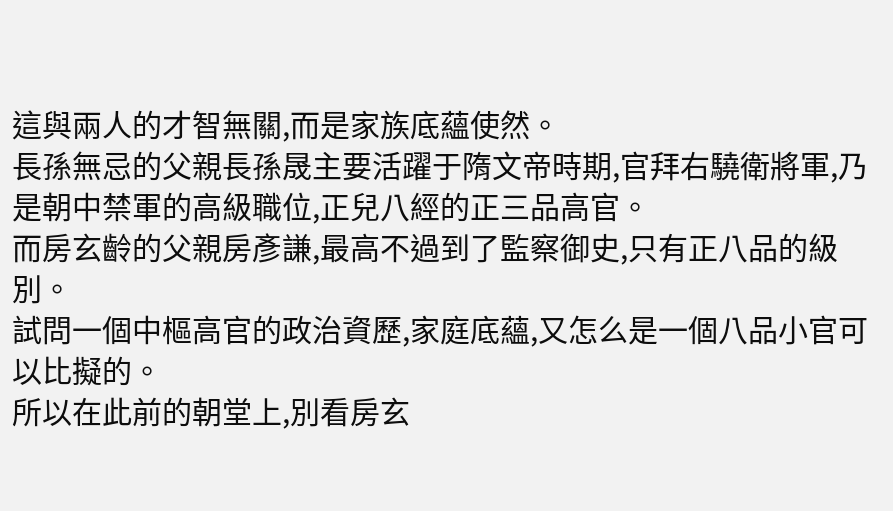這與兩人的才智無關,而是家族底蘊使然。
長孫無忌的父親長孫晟主要活躍于隋文帝時期,官拜右驍衛將軍,乃是朝中禁軍的高級職位,正兒八經的正三品高官。
而房玄齡的父親房彥謙,最高不過到了監察御史,只有正八品的級別。
試問一個中樞高官的政治資歷,家庭底蘊,又怎么是一個八品小官可以比擬的。
所以在此前的朝堂上,別看房玄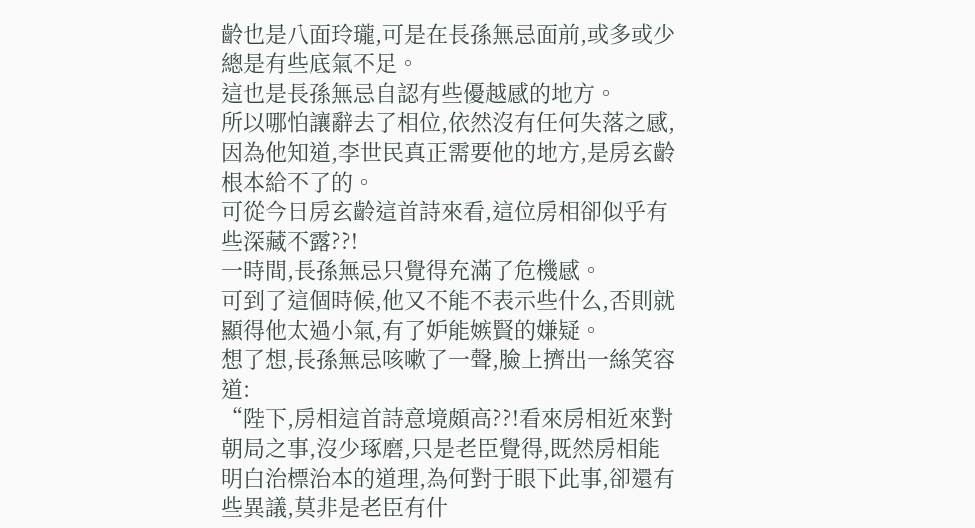齡也是八面玲瓏,可是在長孫無忌面前,或多或少總是有些底氣不足。
這也是長孫無忌自認有些優越感的地方。
所以哪怕讓辭去了相位,依然沒有任何失落之感,因為他知道,李世民真正需要他的地方,是房玄齡根本給不了的。
可從今日房玄齡這首詩來看,這位房相卻似乎有些深藏不露??!
一時間,長孫無忌只覺得充滿了危機感。
可到了這個時候,他又不能不表示些什么,否則就顯得他太過小氣,有了妒能嫉賢的嫌疑。
想了想,長孫無忌咳嗽了一聲,臉上擠出一絲笑容道:
“陛下,房相這首詩意境頗高??!看來房相近來對朝局之事,沒少琢磨,只是老臣覺得,既然房相能明白治標治本的道理,為何對于眼下此事,卻還有些異議,莫非是老臣有什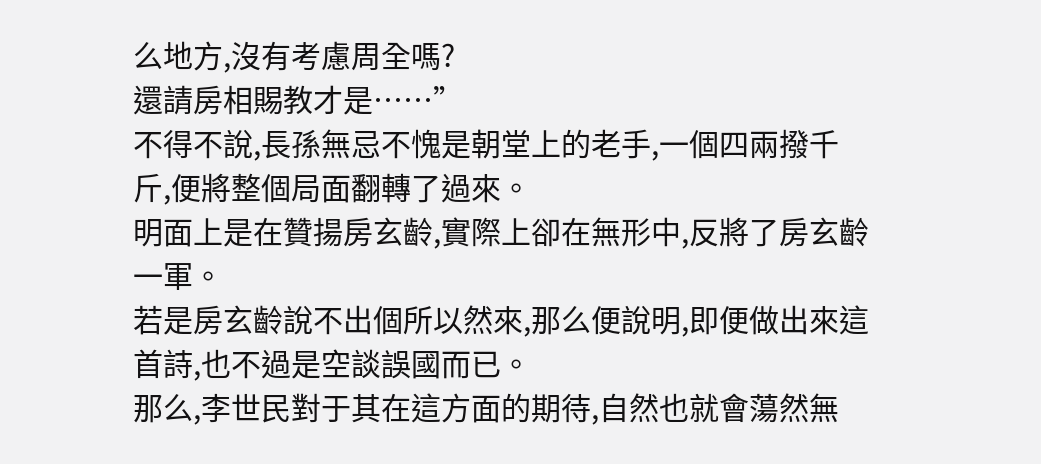么地方,沒有考慮周全嗎?
還請房相賜教才是……”
不得不說,長孫無忌不愧是朝堂上的老手,一個四兩撥千斤,便將整個局面翻轉了過來。
明面上是在贊揚房玄齡,實際上卻在無形中,反將了房玄齡一軍。
若是房玄齡說不出個所以然來,那么便說明,即便做出來這首詩,也不過是空談誤國而已。
那么,李世民對于其在這方面的期待,自然也就會蕩然無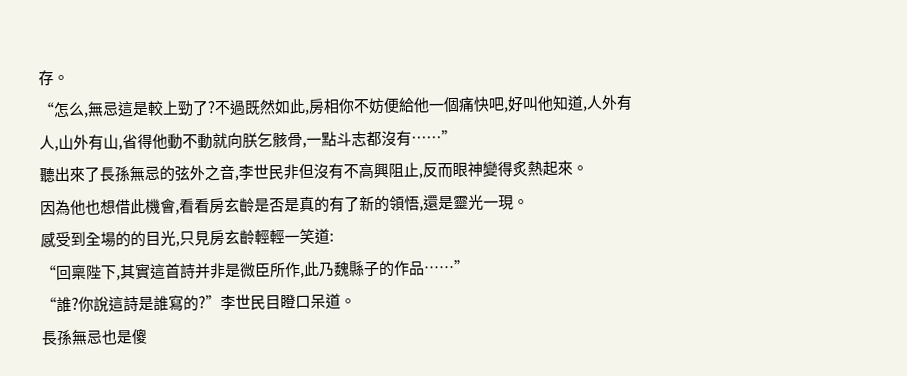存。
“怎么,無忌這是較上勁了?不過既然如此,房相你不妨便給他一個痛快吧,好叫他知道,人外有人,山外有山,省得他動不動就向朕乞骸骨,一點斗志都沒有……”
聽出來了長孫無忌的弦外之音,李世民非但沒有不高興阻止,反而眼神變得炙熱起來。
因為他也想借此機會,看看房玄齡是否是真的有了新的領悟,還是靈光一現。
感受到全場的的目光,只見房玄齡輕輕一笑道:
“回稟陛下,其實這首詩并非是微臣所作,此乃魏縣子的作品……”
“誰?你說這詩是誰寫的?”李世民目瞪口呆道。
長孫無忌也是傻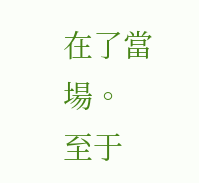在了當場。
至于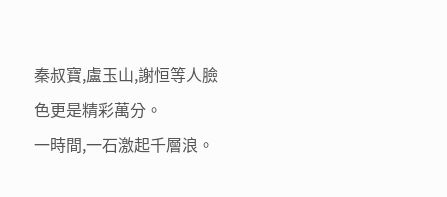秦叔寶,盧玉山,謝恒等人臉色更是精彩萬分。
一時間,一石激起千層浪。